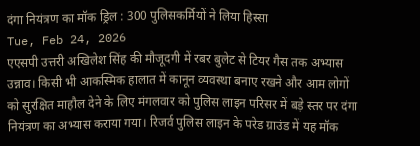दंगा नियंत्रण का मॉक ड्रिल : 300 पुलिसकर्मियों ने लिया हिस्सा
Tue, Feb 24, 2026
एएसपी उत्तरी अखिलेश सिंह की मौजूदगी में रबर बुलेट से टियर गैस तक अभ्यास
उन्नाव। किसी भी आकस्मिक हालात में कानून व्यवस्था बनाए रखने और आम लोगों को सुरक्षित माहौल देने के लिए मंगलवार को पुलिस लाइन परिसर में बड़े स्तर पर दंगा नियंत्रण का अभ्यास कराया गया। रिजर्व पुलिस लाइन के परेड ग्राउंड में यह मॉक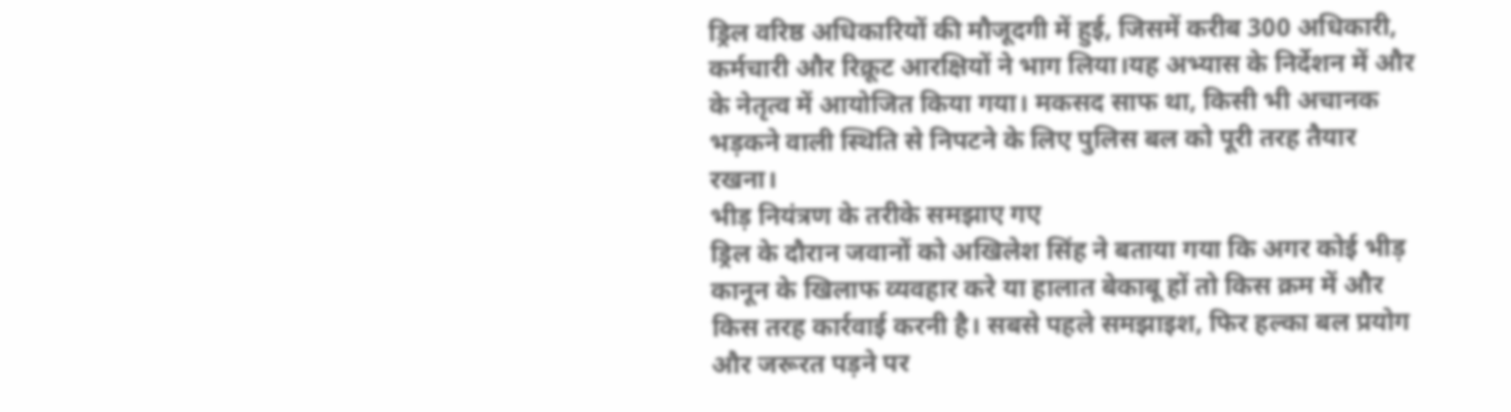ड्रिल वरिष्ठ अधिकारियों की मौजूदगी में हुई, जिसमें करीब 300 अधिकारी, कर्मचारी और रिक्रूट आरक्षियों ने भाग लिया।यह अभ्यास के निर्देशन में और के नेतृत्व में आयोजित किया गया। मकसद साफ था, किसी भी अचानक भड़कने वाली स्थिति से निपटने के लिए पुलिस बल को पूरी तरह तैयार रखना।
भीड़ नियंत्रण के तरीके समझाए गए
ड्रिल के दौरान जवानों को अखिलेश सिंह ने बताया गया कि अगर कोई भीड़ कानून के खिलाफ व्यवहार करे या हालात बेकाबू हों तो किस क्रम में और किस तरह कार्रवाई करनी है। सबसे पहले समझाइश, फिर हल्का बल प्रयोग और जरूरत पड़ने पर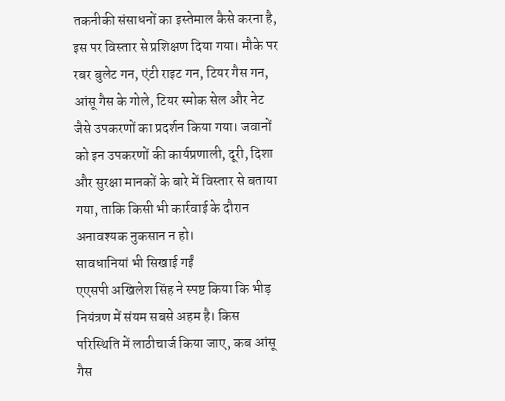तकनीकी संसाधनों का इस्तेमाल कैसे करना है, इस पर विस्तार से प्रशिक्षण दिया गया। मौके पर रबर बुलेट गन, एंटी राइट गन, टियर गैस गन, आंसू गैस के गोले, टियर स्मोक सेल और नेट जैसे उपकरणों का प्रदर्शन किया गया। जवानों को इन उपकरणों की कार्यप्रणाली, दूरी, दिशा और सुरक्षा मानकों के बारे में विस्तार से बताया गया, ताकि किसी भी कार्रवाई के दौरान अनावश्यक नुकसान न हो।
सावधानियां भी सिखाई गईं
एएसपी अखिलेश सिंह ने स्पष्ट किया कि भीड़ नियंत्रण में संयम सबसे अहम है। किस परिस्थिति में लाठीचार्ज किया जाए, कब आंसू गैस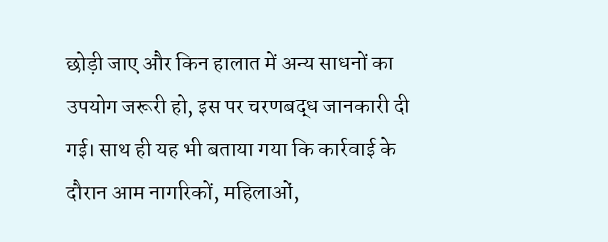छोड़ी जाए और किन हालात में अन्य साधनों का उपयोग जरूरी हो, इस पर चरणबद्ध जानकारी दी गई। साथ ही यह भी बताया गया कि कार्रवाई के दौरान आम नागरिकों, महिलाओं,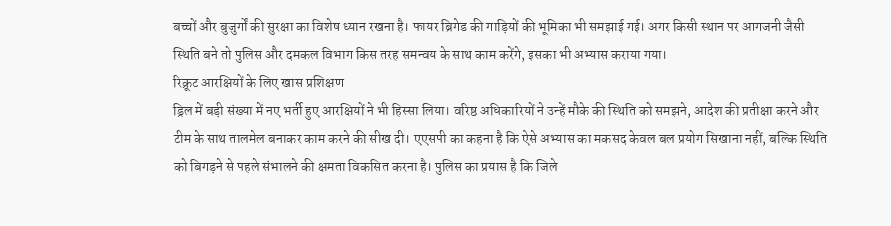बच्चों और बुजुर्गों की सुरक्षा का विशेष ध्यान रखना है। फायर ब्रिगेड की गाड़ियों की भूमिका भी समझाई गई। अगर किसी स्थान पर आगजनी जैसी स्थिति बने तो पुलिस और दमकल विभाग किस तरह समन्वय के साथ काम करेंगे, इसका भी अभ्यास कराया गया।
रिक्रूट आरक्षियों के लिए खास प्रशिक्षण
ड्रिल में बड़ी संख्या में नए भर्ती हुए आरक्षियों ने भी हिस्सा लिया। वरिष्ठ अधिकारियों ने उन्हें मौके की स्थिति को समझने, आदेश की प्रतीक्षा करने और टीम के साथ तालमेल बनाकर काम करने की सीख दी। एएसपी का कहना है कि ऐसे अभ्यास का मकसद केवल बल प्रयोग सिखाना नहीं, बल्कि स्थिति को बिगड़ने से पहले संभालने की क्षमता विकसित करना है। पुलिस का प्रयास है कि जिले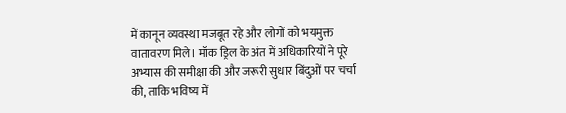में कानून व्यवस्था मजबूत रहे और लोगों को भयमुक्त वातावरण मिले। मॉक ड्रिल के अंत में अधिकारियों ने पूरे अभ्यास की समीक्षा की और जरूरी सुधार बिंदुओं पर चर्चा की, ताकि भविष्य में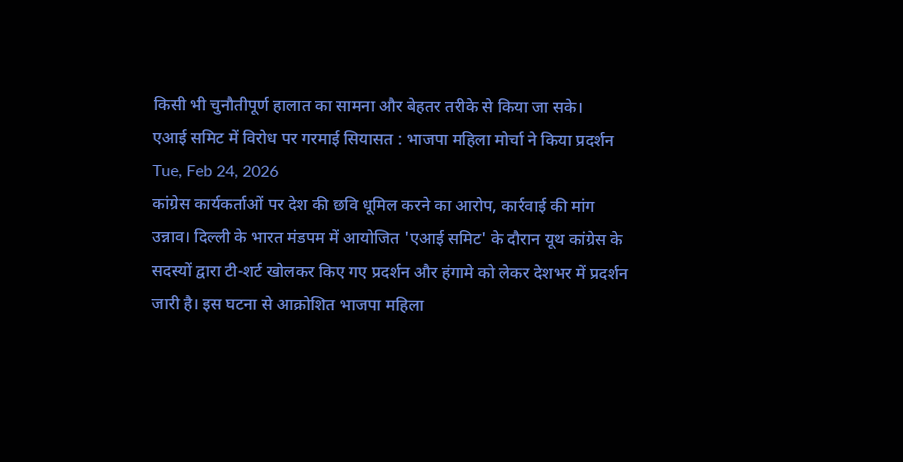किसी भी चुनौतीपूर्ण हालात का सामना और बेहतर तरीके से किया जा सके।
एआई समिट में विरोध पर गरमाई सियासत : भाजपा महिला मोर्चा ने किया प्रदर्शन
Tue, Feb 24, 2026
कांग्रेस कार्यकर्ताओं पर देश की छवि धूमिल करने का आरोप, कार्रवाई की मांग
उन्नाव। दिल्ली के भारत मंडपम में आयोजित 'एआई समिट' के दौरान यूथ कांग्रेस के सदस्यों द्वारा टी-शर्ट खोलकर किए गए प्रदर्शन और हंगामे को लेकर देशभर में प्रदर्शन जारी है। इस घटना से आक्रोशित भाजपा महिला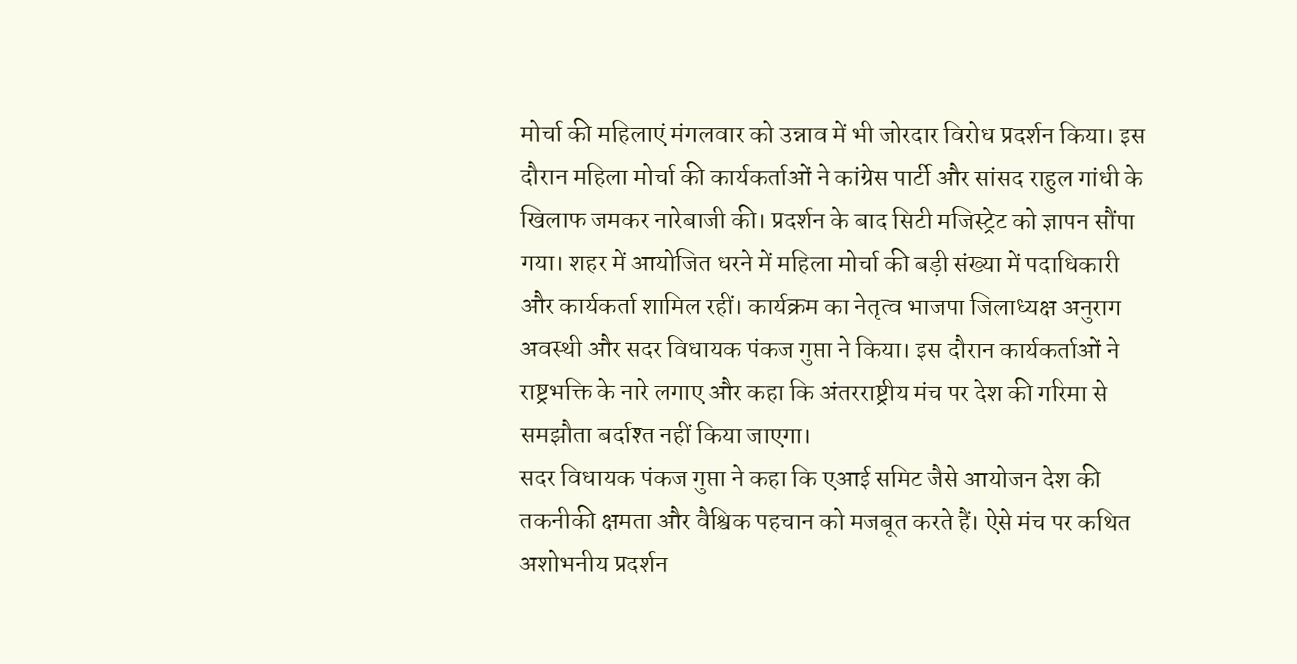मोर्चा की महिलाएं मंगलवार को उन्नाव में भी जोरदार विरोध प्रदर्शन किया। इस दौरान महिला मोर्चा की कार्यकर्ताओं ने कांग्रेस पार्टी और सांसद राहुल गांधी के खिलाफ जमकर नारेबाजी की। प्रदर्शन के बाद सिटी मजिस्ट्रेट को ज्ञापन सौंपा गया। शहर में आयोजित धरने में महिला मोर्चा की बड़ी संख्या में पदाधिकारी और कार्यकर्ता शामिल रहीं। कार्यक्रम का नेतृत्व भाजपा जिलाध्यक्ष अनुराग अवस्थी और सदर विधायक पंकज गुप्ता ने किया। इस दौरान कार्यकर्ताओं ने राष्ट्रभक्ति के नारे लगाए और कहा कि अंतरराष्ट्रीय मंच पर देश की गरिमा से समझौता बर्दाश्त नहीं किया जाएगा।
सदर विधायक पंकज गुप्ता ने कहा कि एआई समिट जैसे आयोजन देश की तकनीकी क्षमता और वैश्विक पहचान को मजबूत करते हैं। ऐसे मंच पर कथित अशोभनीय प्रदर्शन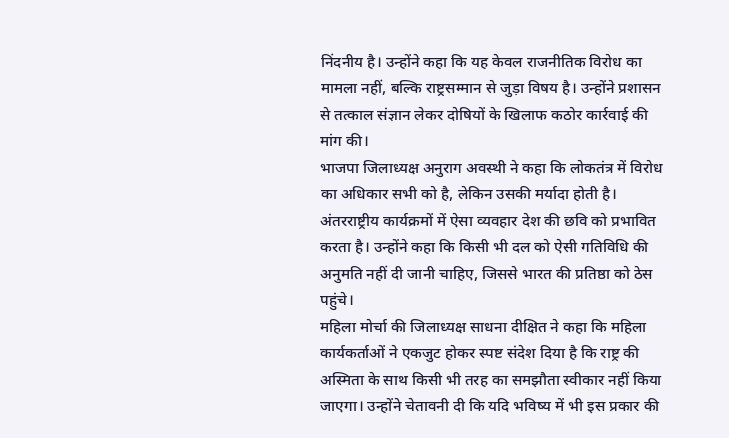निंदनीय है। उन्होंने कहा कि यह केवल राजनीतिक विरोध का मामला नहीं, बल्कि राष्ट्रसम्मान से जुड़ा विषय है। उन्होंने प्रशासन से तत्काल संज्ञान लेकर दोषियों के खिलाफ कठोर कार्रवाई की मांग की।
भाजपा जिलाध्यक्ष अनुराग अवस्थी ने कहा कि लोकतंत्र में विरोध का अधिकार सभी को है, लेकिन उसकी मर्यादा होती है। अंतरराष्ट्रीय कार्यक्रमों में ऐसा व्यवहार देश की छवि को प्रभावित करता है। उन्होंने कहा कि किसी भी दल को ऐसी गतिविधि की अनुमति नहीं दी जानी चाहिए, जिससे भारत की प्रतिष्ठा को ठेस पहुंचे।
महिला मोर्चा की जिलाध्यक्ष साधना दीक्षित ने कहा कि महिला कार्यकर्ताओं ने एकजुट होकर स्पष्ट संदेश दिया है कि राष्ट्र की अस्मिता के साथ किसी भी तरह का समझौता स्वीकार नहीं किया जाएगा। उन्होंने चेतावनी दी कि यदि भविष्य में भी इस प्रकार की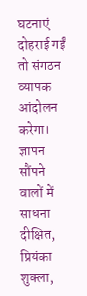घटनाएं दोहराई गईं तो संगठन व्यापक आंदोलन करेगा। ज्ञापन सौंपने वालों में साधना दीक्षित, प्रियंका शुक्ला,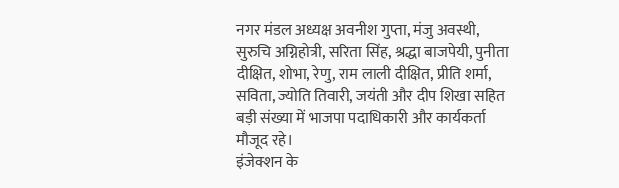नगर मंडल अध्यक्ष अवनीश गुप्ता, मंजु अवस्थी, सुरुचि अग्निहोत्री, सरिता सिंह, श्रद्धा बाजपेयी, पुनीता दीक्षित, शोभा, रेणु, राम लाली दीक्षित, प्रीति शर्मा, सविता, ज्योति तिवारी, जयंती और दीप शिखा सहित बड़ी संख्या में भाजपा पदाधिकारी और कार्यकर्ता मौजूद रहे।
इंजेक्शन के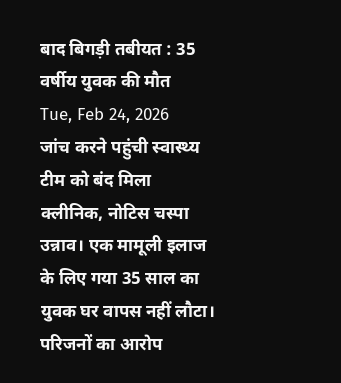बाद बिगड़ी तबीयत : 35 वर्षीय युवक की मौत
Tue, Feb 24, 2026
जांच करने पहुंची स्वास्थ्य टीम को बंद मिला क्लीनिक, नोटिस चस्पा
उन्नाव। एक मामूली इलाज के लिए गया 35 साल का युवक घर वापस नहीं लौटा। परिजनों का आरोप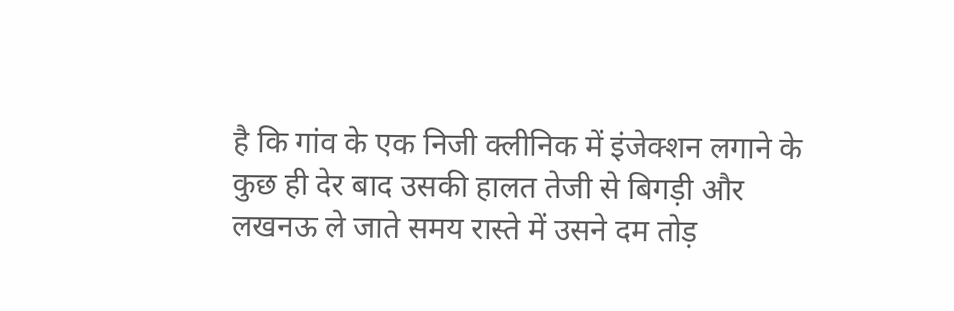है कि गांव के एक निजी क्लीनिक में इंजेक्शन लगाने के कुछ ही देर बाद उसकी हालत तेजी से बिगड़ी और लखनऊ ले जाते समय रास्ते में उसने दम तोड़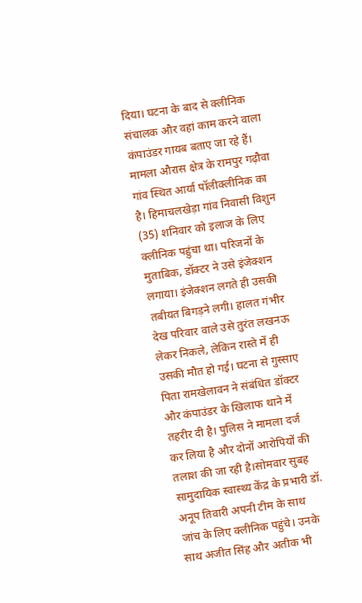दिया। घटना के बाद से क्लीनिक संचालक और वहां काम करने वाला कंपाउंडर गायब बताए जा रहे हैं। मामला औरास क्षेत्र के रामपुर गढ़ौवा गांव स्थित आर्या पॉलीक्लीनिक का है। हिमाचलखेड़ा गांव निवासी विशुन (35) शनिवार को इलाज के लिए क्लीनिक पहुंचा था। परिजनों के मुताबिक, डॉक्टर ने उसे इंजेक्शन लगाया। इंजेक्शन लगते ही उसकी तबीयत बिगड़ने लगी। हालत गंभीर देख परिवार वाले उसे तुरंत लखनऊ लेकर निकले, लेकिन रास्ते में ही उसकी मौत हो गई। घटना से गुस्साए पिता रामखेलावन ने संबंधित डॉक्टर और कंपाउंडर के खिलाफ थाने में तहरीर दी है। पुलिस ने मामला दर्ज कर लिया है और दोनों आरोपियों की तलाश की जा रही है।सोमवार सुबह सामुदायिक स्वास्थ्य केंद्र के प्रभारी डॉ. अनूप तिवारी अपनी टीम के साथ जांच के लिए क्लीनिक पहुंचे। उनके साथ अजीत सिंह और अतीक भी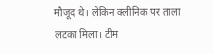मौजूद थे। लेकिन क्लीनिक पर ताला लटका मिला। टीम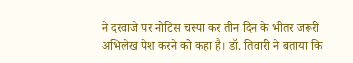ने दरवाजे पर नोटिस चस्पा कर तीन दिन के भीतर जरूरी अभिलेख पेश करने को कहा है। डॉ. तिवारी ने बताया कि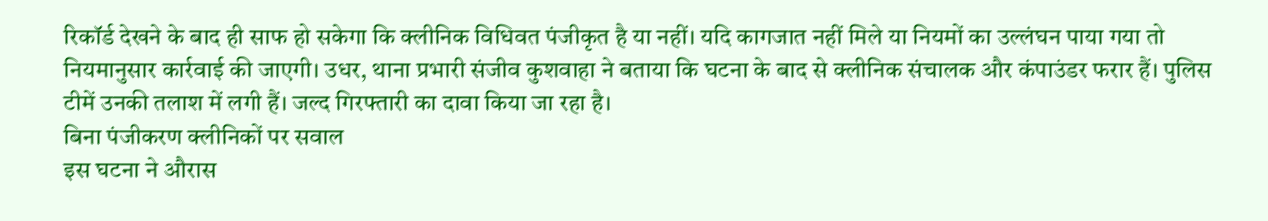रिकॉर्ड देखने के बाद ही साफ हो सकेगा कि क्लीनिक विधिवत पंजीकृत है या नहीं। यदि कागजात नहीं मिले या नियमों का उल्लंघन पाया गया तो नियमानुसार कार्रवाई की जाएगी। उधर, थाना प्रभारी संजीव कुशवाहा ने बताया कि घटना के बाद से क्लीनिक संचालक और कंपाउंडर फरार हैं। पुलिस टीमें उनकी तलाश में लगी हैं। जल्द गिरफ्तारी का दावा किया जा रहा है।
बिना पंजीकरण क्लीनिकों पर सवाल
इस घटना ने औरास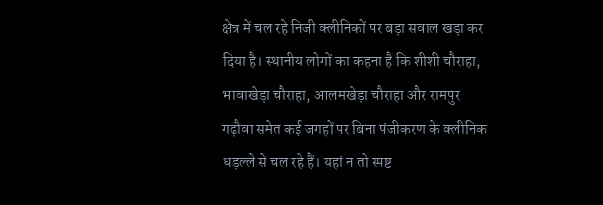क्षेत्र में चल रहे निजी क्लीनिकों पर बड़ा सवाल खड़ा कर दिया है। स्थानीय लोगों का कहना है कि शीशी चौराहा, भावाखेड़ा चौराहा, आलमखेड़ा चौराहा और रामपुर गढ़ौवा समेत कई जगहों पर बिना पंजीकरण के क्लीनिक धड़ल्ले से चल रहे हैं। यहां न तो स्पष्ट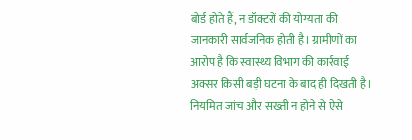बोर्ड होते हैं, न डॉक्टरों की योग्यता की जानकारी सार्वजनिक होती है। ग्रामीणों का आरोप है कि स्वास्थ्य विभाग की कार्रवाई अक्सर किसी बड़ी घटना के बाद ही दिखती है। नियमित जांच और सख्ती न होने से ऐसे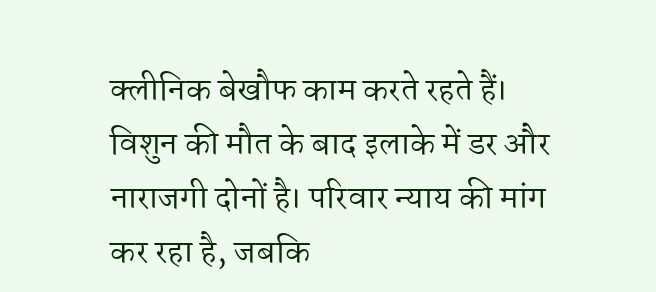क्लीनिक बेखौफ काम करते रहते हैं। विशुन की मौत के बाद इलाके में डर और नाराजगी दोनों है। परिवार न्याय की मांग कर रहा है, जबकि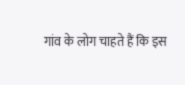गांव के लोग चाहते हैं कि इस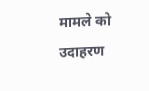मामले को उदाहरण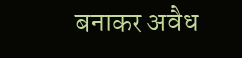बनाकर अवैध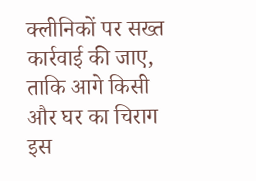क्लीनिकों पर सख्त कार्रवाई की जाए, ताकि आगे किसी और घर का चिराग इस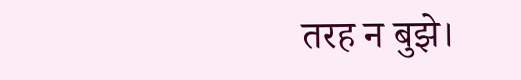तरह न बुझे।